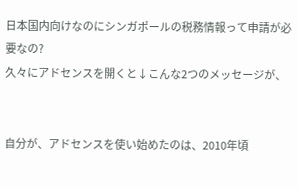日本国内向けなのにシンガポールの税務情報って申請が必要なの?
久々にアドセンスを開くと↓こんな2つのメッセージが、


自分が、アドセンスを使い始めたのは、2010年頃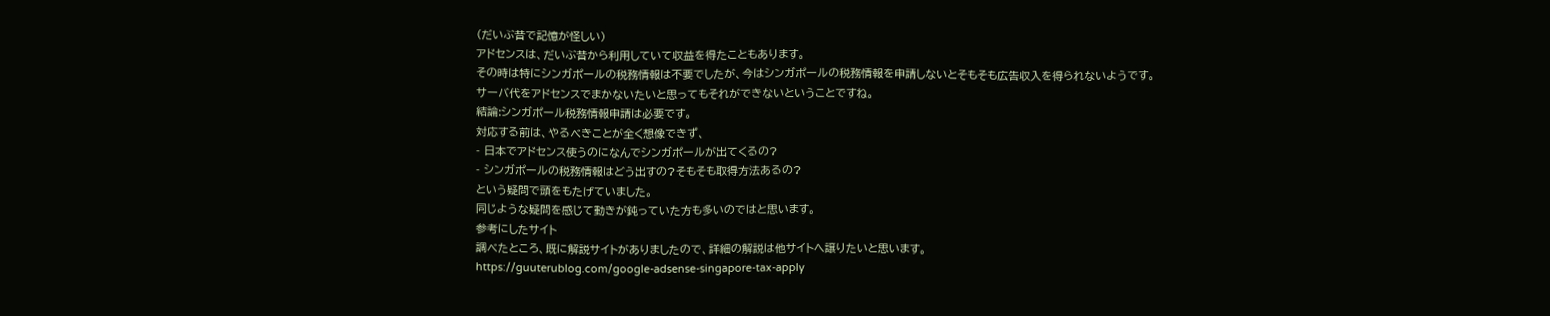(だいぶ昔で記憶が怪しい)
アドセンスは、だいぶ昔から利用していて収益を得たこともあります。
その時は特にシンガポールの税務情報は不要でしたが、今はシンガポールの税務情報を申請しないとそもそも広告収入を得られないようです。
サーバ代をアドセンスでまかないたいと思ってもそれができないということですね。
結論:シンガポール税務情報申請は必要です。
対応する前は、やるべきことが全く想像できず、
- 日本でアドセンス使うのになんでシンガポールが出てくるの?
- シンガポールの税務情報はどう出すの?そもそも取得方法あるの?
という疑問で頭をもたげていました。
同じような疑問を感じて動きが鈍っていた方も多いのではと思います。
参考にしたサイト
調べたところ、既に解説サイトがありましたので、詳細の解説は他サイトへ譲りたいと思います。
https://guuterublog.com/google-adsense-singapore-tax-apply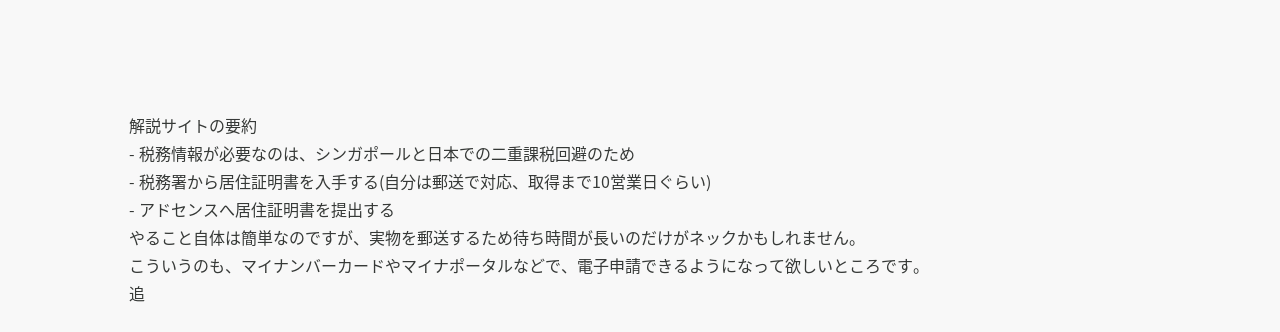解説サイトの要約
- 税務情報が必要なのは、シンガポールと日本での二重課税回避のため
- 税務署から居住証明書を入手する(自分は郵送で対応、取得まで10営業日ぐらい)
- アドセンスへ居住証明書を提出する
やること自体は簡単なのですが、実物を郵送するため待ち時間が長いのだけがネックかもしれません。
こういうのも、マイナンバーカードやマイナポータルなどで、電子申請できるようになって欲しいところです。
追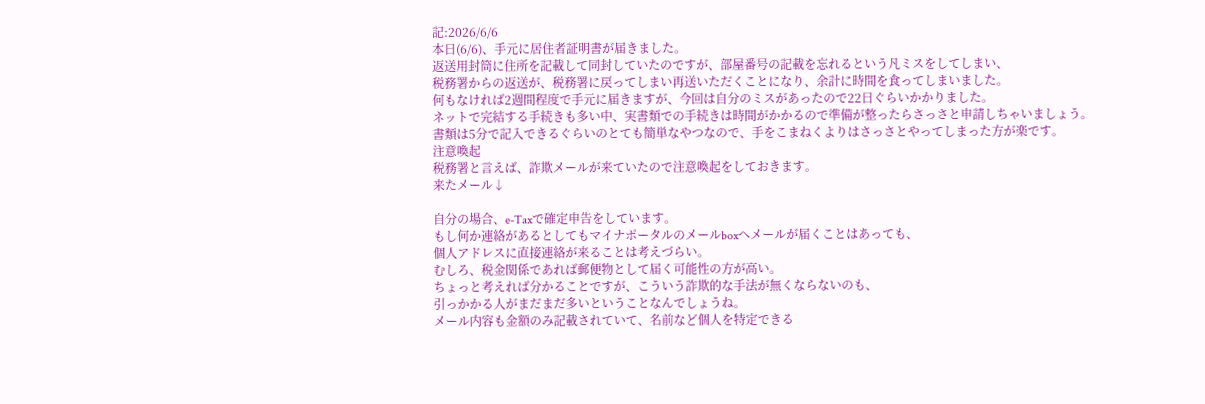記:2026/6/6
本日(6/6)、手元に居住者証明書が届きました。
返送用封筒に住所を記載して同封していたのですが、部屋番号の記載を忘れるという凡ミスをしてしまい、
税務署からの返送が、税務署に戻ってしまい再送いただくことになり、余計に時間を食ってしまいました。
何もなければ2週間程度で手元に届きますが、今回は自分のミスがあったので22日ぐらいかかりました。
ネットで完結する手続きも多い中、実書類での手続きは時間がかかるので準備が整ったらさっさと申請しちゃいましょう。
書類は5分で記入できるぐらいのとても簡単なやつなので、手をこまねくよりはさっさとやってしまった方が楽です。
注意喚起
税務署と言えば、詐欺メールが来ていたので注意喚起をしておきます。
来たメール↓

自分の場合、e-Taxで確定申告をしています。
もし何か連絡があるとしてもマイナポータルのメールboxへメールが届くことはあっても、
個人アドレスに直接連絡が来ることは考えづらい。
むしろ、税金関係であれば郵便物として届く可能性の方が高い。
ちょっと考えれば分かることですが、こういう詐欺的な手法が無くならないのも、
引っかかる人がまだまだ多いということなんでしょうね。
メール内容も金額のみ記載されていて、名前など個人を特定できる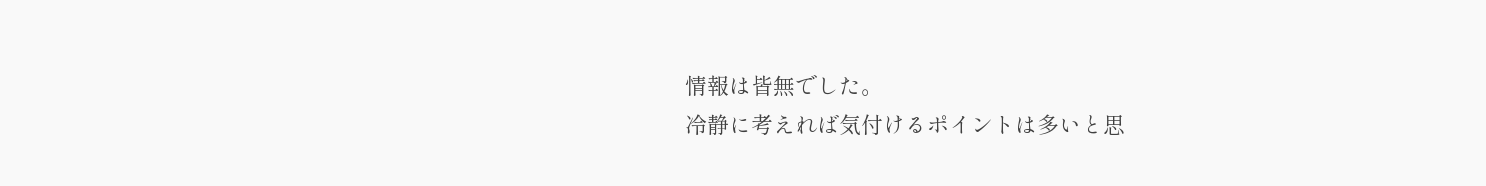情報は皆無でした。
冷静に考えれば気付けるポイントは多いと思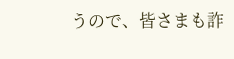うので、皆さまも詐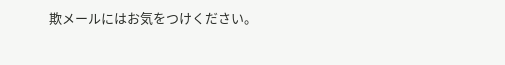欺メールにはお気をつけください。